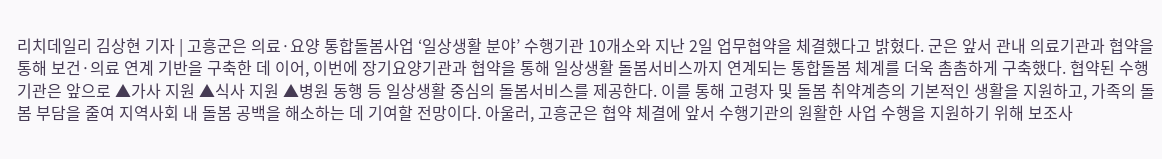리치데일리 김상현 기자 | 고흥군은 의료·요양 통합돌봄사업 ‘일상생활 분야’ 수행기관 10개소와 지난 2일 업무협약을 체결했다고 밝혔다. 군은 앞서 관내 의료기관과 협약을 통해 보건·의료 연계 기반을 구축한 데 이어, 이번에 장기요양기관과 협약을 통해 일상생활 돌봄서비스까지 연계되는 통합돌봄 체계를 더욱 촘촘하게 구축했다. 협약된 수행기관은 앞으로 ▲가사 지원 ▲식사 지원 ▲병원 동행 등 일상생활 중심의 돌봄서비스를 제공한다. 이를 통해 고령자 및 돌봄 취약계층의 기본적인 생활을 지원하고, 가족의 돌봄 부담을 줄여 지역사회 내 돌봄 공백을 해소하는 데 기여할 전망이다. 아울러, 고흥군은 협약 체결에 앞서 수행기관의 원활한 사업 수행을 지원하기 위해 보조사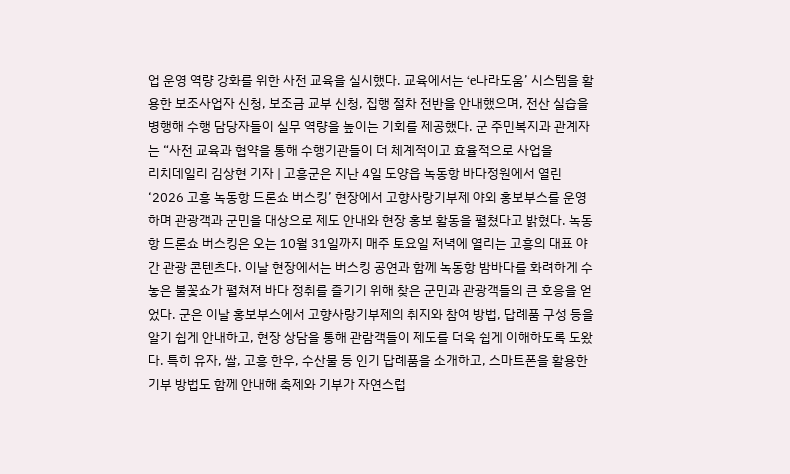업 운영 역량 강화를 위한 사전 교육을 실시했다. 교육에서는 ‘e나라도움’ 시스템을 활용한 보조사업자 신청, 보조금 교부 신청, 집행 절차 전반을 안내했으며, 전산 실습을 병행해 수행 담당자들이 실무 역량을 높이는 기회를 제공했다. 군 주민복지과 관계자는 “사전 교육과 협약을 통해 수행기관들이 더 체계적이고 효율적으로 사업을
리치데일리 김상현 기자 | 고흥군은 지난 4일 도양읍 녹동항 바다정원에서 열린 ‘2026 고흥 녹동항 드론쇼 버스킹’ 현장에서 고향사랑기부제 야외 홍보부스를 운영하며 관광객과 군민을 대상으로 제도 안내와 현장 홍보 활동을 펼쳤다고 밝혔다. 녹동항 드론쇼 버스킹은 오는 10월 31일까지 매주 토요일 저녁에 열리는 고흥의 대표 야간 관광 콘텐츠다. 이날 현장에서는 버스킹 공연과 함께 녹동항 밤바다를 화려하게 수놓은 불꽃쇼가 펼쳐져 바다 정취를 즐기기 위해 찾은 군민과 관광객들의 큰 호응을 얻었다. 군은 이날 홍보부스에서 고향사랑기부제의 취지와 참여 방법, 답례품 구성 등을 알기 쉽게 안내하고, 현장 상담을 통해 관람객들이 제도를 더욱 쉽게 이해하도록 도왔다. 특히 유자, 쌀, 고흥 한우, 수산물 등 인기 답례품을 소개하고, 스마트폰을 활용한 기부 방법도 함께 안내해 축제와 기부가 자연스럽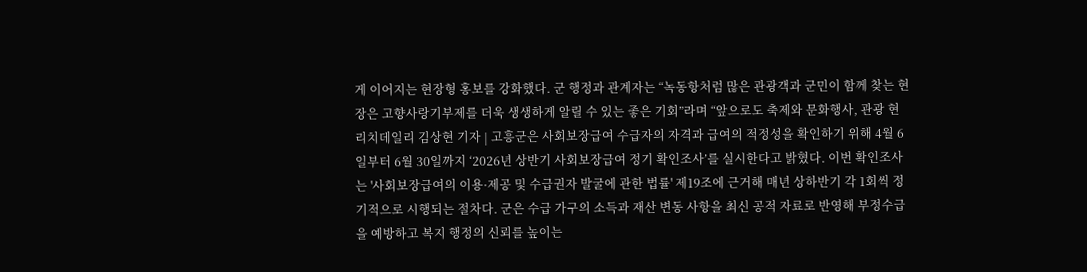게 이어지는 현장형 홍보를 강화했다. 군 행정과 관계자는 “녹동항처럼 많은 관광객과 군민이 함께 찾는 현장은 고향사랑기부제를 더욱 생생하게 알릴 수 있는 좋은 기회”라며 “앞으로도 축제와 문화행사, 관광 현
리치데일리 김상현 기자 | 고흥군은 사회보장급여 수급자의 자격과 급여의 적정성을 확인하기 위해 4월 6일부터 6월 30일까지 ‘2026년 상반기 사회보장급여 정기 확인조사’를 실시한다고 밝혔다. 이번 확인조사는 '사회보장급여의 이용·제공 및 수급권자 발굴에 관한 법률' 제19조에 근거해 매년 상하반기 각 1회씩 정기적으로 시행되는 절차다. 군은 수급 가구의 소득과 재산 변동 사항을 최신 공적 자료로 반영해 부정수급을 예방하고 복지 행정의 신뢰를 높이는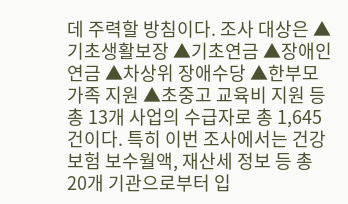데 주력할 방침이다. 조사 대상은 ▲기초생활보장 ▲기초연금 ▲장애인 연금 ▲차상위 장애수당 ▲한부모 가족 지원 ▲초중고 교육비 지원 등 총 13개 사업의 수급자로 총 1,645건이다. 특히 이번 조사에서는 건강보험 보수월액, 재산세 정보 등 총 20개 기관으로부터 입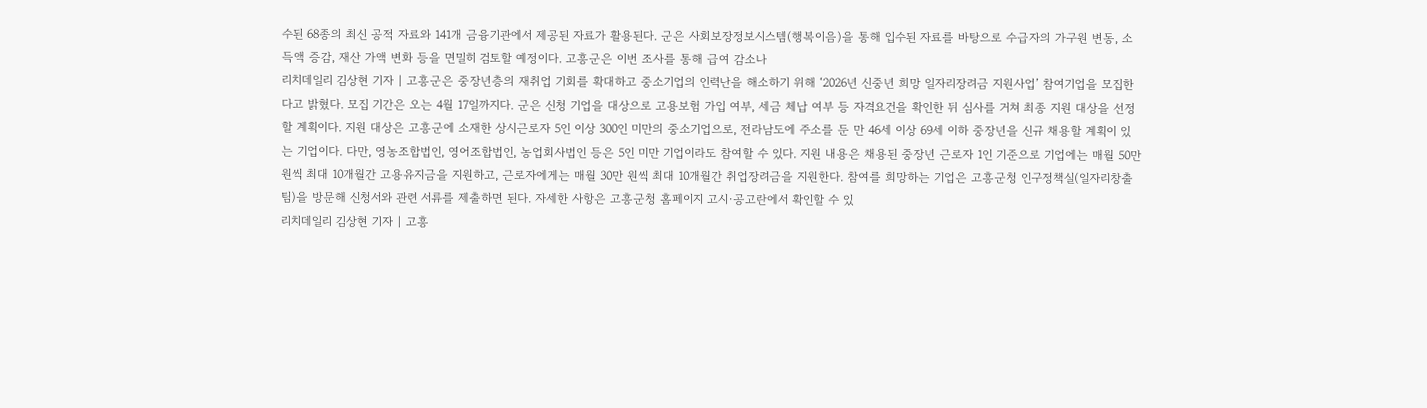수된 68종의 최신 공적 자료와 141개 금융기관에서 제공된 자료가 활용된다. 군은 사회보장정보시스템(행복이음)을 통해 입수된 자료를 바탕으로 수급자의 가구원 변동, 소득액 증감, 재산 가액 변화 등을 면밀히 검토할 예정이다. 고흥군은 이번 조사를 통해 급여 감소나
리치데일리 김상현 기자 | 고흥군은 중장년층의 재취업 기회를 확대하고 중소기업의 인력난을 해소하기 위해 ‘2026년 신중년 희망 일자리장려금 지원사업’ 참여기업을 모집한다고 밝혔다. 모집 기간은 오는 4월 17일까지다. 군은 신청 기업을 대상으로 고용보험 가입 여부, 세금 체납 여부 등 자격요건을 확인한 뒤 심사를 거쳐 최종 지원 대상을 선정할 계획이다. 지원 대상은 고흥군에 소재한 상시근로자 5인 이상 300인 미만의 중소기업으로, 전라남도에 주소를 둔 만 46세 이상 69세 이하 중장년을 신규 채용할 계획이 있는 기업이다. 다만, 영농조합법인, 영어조합법인, 농업회사법인 등은 5인 미만 기업이라도 참여할 수 있다. 지원 내용은 채용된 중장년 근로자 1인 기준으로 기업에는 매월 50만 원씩 최대 10개월간 고용유지금을 지원하고, 근로자에게는 매월 30만 원씩 최대 10개월간 취업장려금을 지원한다. 참여를 희망하는 기업은 고흥군청 인구정책실(일자리창출팀)을 방문해 신청서와 관련 서류를 제출하면 된다. 자세한 사항은 고흥군청 홈페이지 고시·공고란에서 확인할 수 있
리치데일리 김상현 기자 | 고흥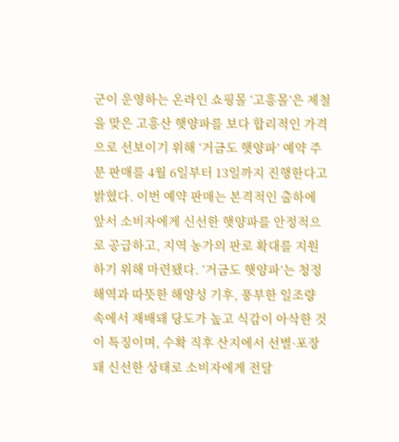군이 운영하는 온라인 쇼핑몰 ‘고흥몰’은 제철을 맞은 고흥산 햇양파를 보다 합리적인 가격으로 선보이기 위해 ‘거금도 햇양파’ 예약 주문 판매를 4월 6일부터 13일까지 진행한다고 밝혔다. 이번 예약 판매는 본격적인 출하에 앞서 소비자에게 신선한 햇양파를 안정적으로 공급하고, 지역 농가의 판로 확대를 지원하기 위해 마련됐다. ‘거금도 햇양파’는 청정 해역과 따뜻한 해양성 기후, 풍부한 일조량 속에서 재배돼 당도가 높고 식감이 아삭한 것이 특징이며, 수확 직후 산지에서 선별·포장돼 신선한 상태로 소비자에게 전달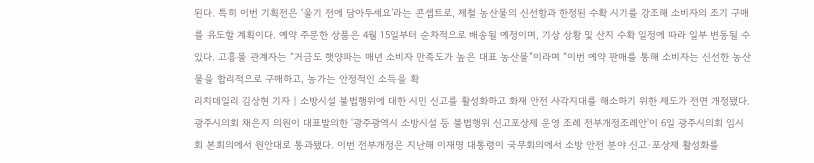된다. 특히 이번 기획전은 ‘울기 전에 담아두세요’라는 콘셉트로, 제철 농산물의 신선함과 한정된 수확 시기를 강조해 소비자의 조기 구매를 유도할 계획이다. 예약 주문한 상품은 4월 15일부터 순차적으로 배송될 예정이며, 기상 상황 및 산지 수확 일정에 따라 일부 변동될 수 있다. 고흥몰 관계자는 “거금도 햇양파는 매년 소비자 만족도가 높은 대표 농산물”이라며 “이번 예약 판매를 통해 소비자는 신선한 농산물을 합리적으로 구매하고, 농가는 안정적인 소득을 확
리치데일리 김상현 기자 | 소방시설 불법행위에 대한 시민 신고를 활성화하고 화재 안전 사각지대를 해소하기 위한 제도가 전면 개정됐다. 광주시의회 채은지 의원이 대표발의한 '광주광역시 소방시설 등 불법행위 신고포상제 운영 조례 전부개정조례안'이 6일 광주시의회 임시회 본회의에서 원안대로 통과됐다. 이번 전부개정은 지난해 이재명 대통령이 국무회의에서 소방 안전 분야 신고·포상제 활성화를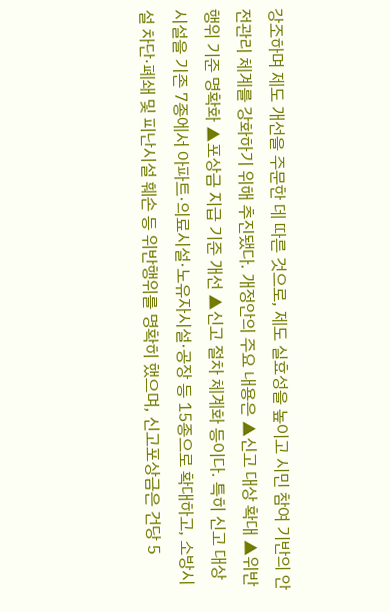강조하며 제도 개선을 주문한 데 따른 것으로, 제도 실효성을 높이고 시민 참여 기반의 안전관리 체계를 강화하기 위해 추진됐다. 개정안의 주요 내용은 ▲신고 대상 확대 ▲위반행위 기준 명확화 ▲포상금 지급 기준 개선 ▲신고 절차 체계화 등이다. 특히 신고 대상 시설을 기존 7종에서 아파트·의료시설·노유자시설·공장 등 15종으로 확대하고, 소방시설 차단·폐쇄 및 피난시설 훼손 등 위반행위를 명확히 했으며, 신고포상금은 건당 5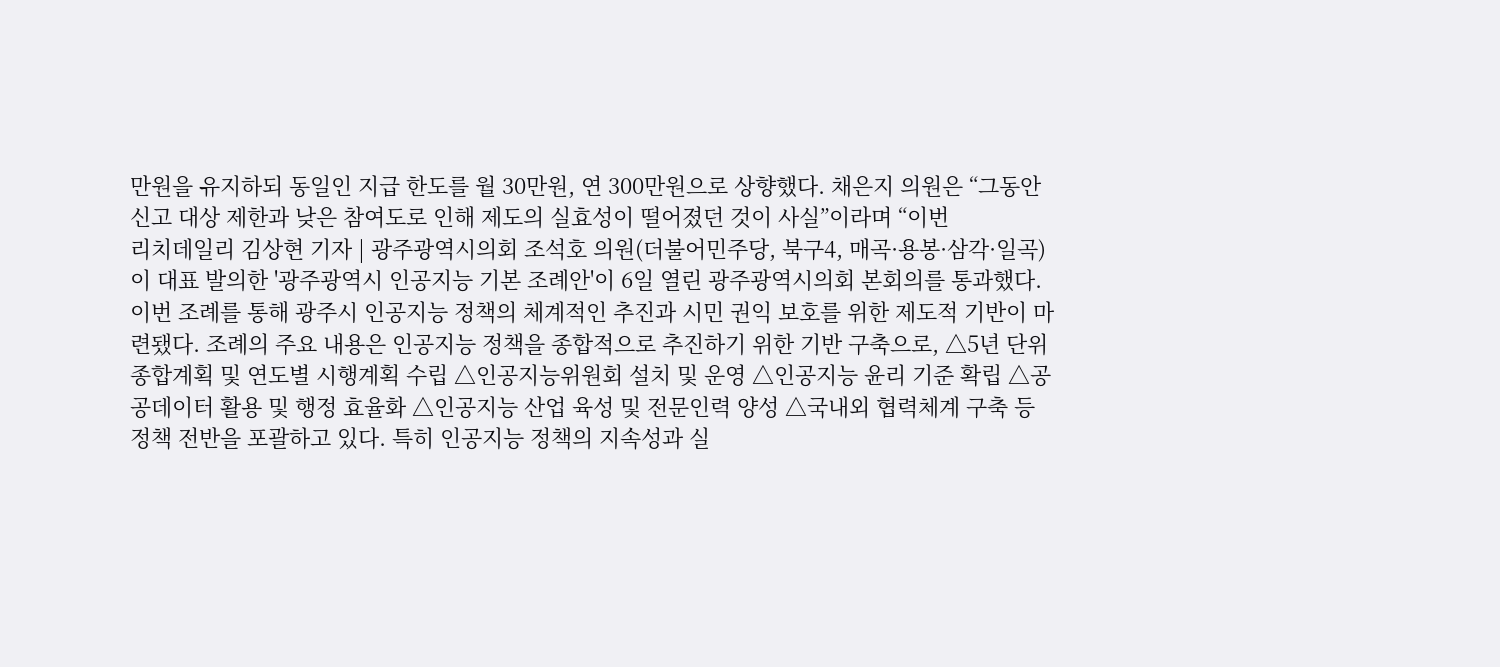만원을 유지하되 동일인 지급 한도를 월 30만원, 연 300만원으로 상향했다. 채은지 의원은 “그동안 신고 대상 제한과 낮은 참여도로 인해 제도의 실효성이 떨어졌던 것이 사실”이라며 “이번
리치데일리 김상현 기자 | 광주광역시의회 조석호 의원(더불어민주당, 북구4, 매곡·용봉·삼각·일곡)이 대표 발의한 '광주광역시 인공지능 기본 조례안'이 6일 열린 광주광역시의회 본회의를 통과했다. 이번 조례를 통해 광주시 인공지능 정책의 체계적인 추진과 시민 권익 보호를 위한 제도적 기반이 마련됐다. 조례의 주요 내용은 인공지능 정책을 종합적으로 추진하기 위한 기반 구축으로, △5년 단위 종합계획 및 연도별 시행계획 수립 △인공지능위원회 설치 및 운영 △인공지능 윤리 기준 확립 △공공데이터 활용 및 행정 효율화 △인공지능 산업 육성 및 전문인력 양성 △국내외 협력체계 구축 등 정책 전반을 포괄하고 있다. 특히 인공지능 정책의 지속성과 실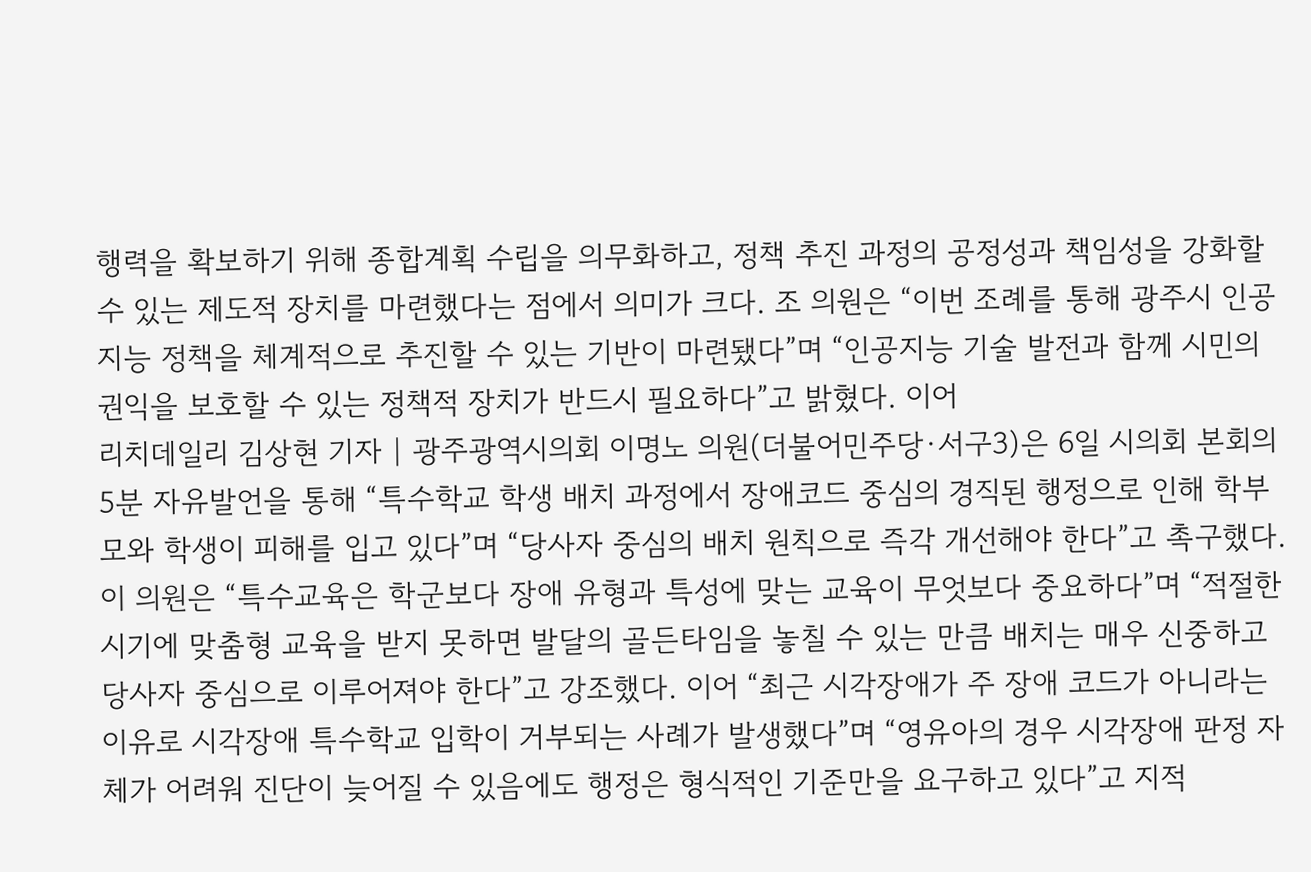행력을 확보하기 위해 종합계획 수립을 의무화하고, 정책 추진 과정의 공정성과 책임성을 강화할 수 있는 제도적 장치를 마련했다는 점에서 의미가 크다. 조 의원은 “이번 조례를 통해 광주시 인공지능 정책을 체계적으로 추진할 수 있는 기반이 마련됐다”며 “인공지능 기술 발전과 함께 시민의 권익을 보호할 수 있는 정책적 장치가 반드시 필요하다”고 밝혔다. 이어
리치데일리 김상현 기자 | 광주광역시의회 이명노 의원(더불어민주당·서구3)은 6일 시의회 본회의 5분 자유발언을 통해 “특수학교 학생 배치 과정에서 장애코드 중심의 경직된 행정으로 인해 학부모와 학생이 피해를 입고 있다”며 “당사자 중심의 배치 원칙으로 즉각 개선해야 한다”고 촉구했다. 이 의원은 “특수교육은 학군보다 장애 유형과 특성에 맞는 교육이 무엇보다 중요하다”며 “적절한 시기에 맞춤형 교육을 받지 못하면 발달의 골든타임을 놓칠 수 있는 만큼 배치는 매우 신중하고 당사자 중심으로 이루어져야 한다”고 강조했다. 이어 “최근 시각장애가 주 장애 코드가 아니라는 이유로 시각장애 특수학교 입학이 거부되는 사례가 발생했다”며 “영유아의 경우 시각장애 판정 자체가 어려워 진단이 늦어질 수 있음에도 행정은 형식적인 기준만을 요구하고 있다”고 지적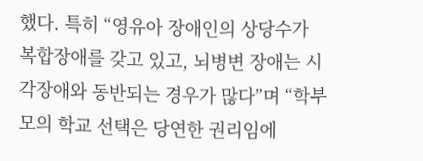했다. 특히 “영유아 장애인의 상당수가 복합장애를 갖고 있고, 뇌병변 장애는 시각장애와 동반되는 경우가 많다”며 “학부모의 학교 선택은 당연한 권리임에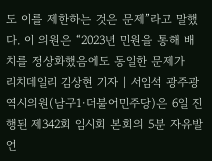도 이를 제한하는 것은 문제”라고 말했다. 이 의원은 “2023년 민원을 통해 배치를 정상화했음에도 동일한 문제가
리치데일리 김상현 기자 | 서임석 광주광역시의원(남구1·더불어민주당)은 6일 진행된 제342회 임시회 본회의 5분 자유발언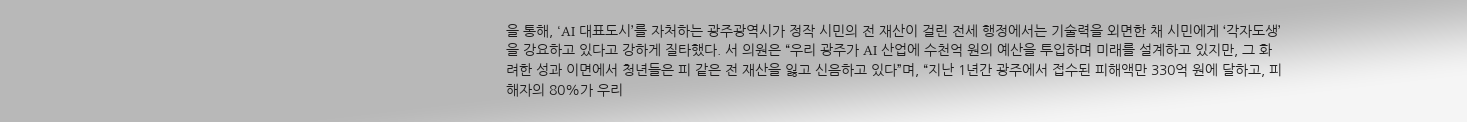을 통해, ‘AI 대표도시’를 자처하는 광주광역시가 정작 시민의 전 재산이 걸린 전세 행정에서는 기술력을 외면한 채 시민에게 ‘각자도생’을 강요하고 있다고 강하게 질타했다. 서 의원은 “우리 광주가 AI 산업에 수천억 원의 예산을 투입하며 미래를 설계하고 있지만, 그 화려한 성과 이면에서 청년들은 피 같은 전 재산을 잃고 신음하고 있다”며, “지난 1년간 광주에서 접수된 피해액만 330억 원에 달하고, 피해자의 80%가 우리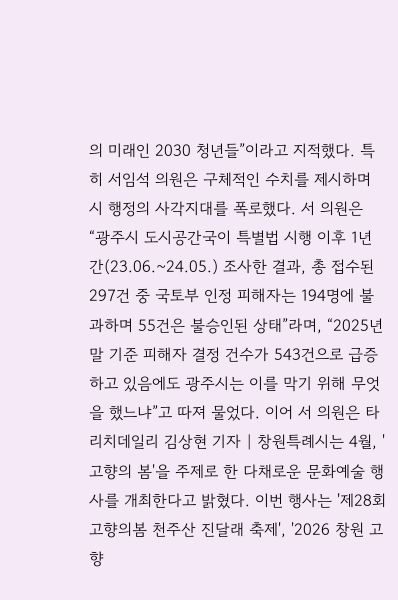의 미래인 2030 청년들”이라고 지적했다. 특히 서임석 의원은 구체적인 수치를 제시하며 시 행정의 사각지대를 폭로했다. 서 의원은 “광주시 도시공간국이 특별법 시행 이후 1년간(23.06.~24.05.) 조사한 결과, 총 접수된 297건 중 국토부 인정 피해자는 194명에 불과하며 55건은 불승인된 상태”라며, “2025년 말 기준 피해자 결정 건수가 543건으로 급증하고 있음에도 광주시는 이를 막기 위해 무엇을 했느냐”고 따져 물었다. 이어 서 의원은 타
리치데일리 김상현 기자 | 창원특례시는 4월, '고향의 봄'을 주제로 한 다채로운 문화예술 행사를 개최한다고 밝혔다. 이번 행사는 '제28회 고향의봄 천주산 진달래 축제', '2026 창원 고향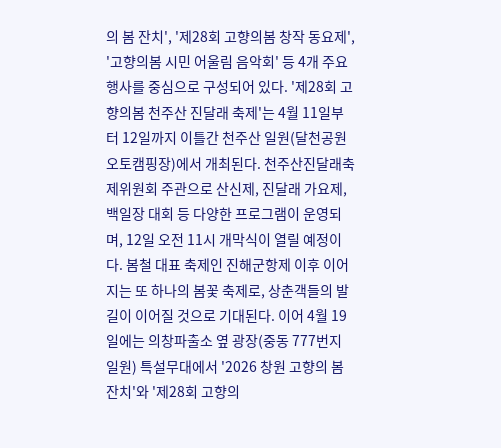의 봄 잔치', '제28회 고향의봄 창작 동요제', '고향의봄 시민 어울림 음악회' 등 4개 주요 행사를 중심으로 구성되어 있다. '제28회 고향의봄 천주산 진달래 축제'는 4월 11일부터 12일까지 이틀간 천주산 일원(달천공원 오토캠핑장)에서 개최된다. 천주산진달래축제위원회 주관으로 산신제, 진달래 가요제, 백일장 대회 등 다양한 프로그램이 운영되며, 12일 오전 11시 개막식이 열릴 예정이다. 봄철 대표 축제인 진해군항제 이후 이어지는 또 하나의 봄꽃 축제로, 상춘객들의 발길이 이어질 것으로 기대된다. 이어 4월 19일에는 의창파출소 옆 광장(중동 777번지 일원) 특설무대에서 '2026 창원 고향의 봄 잔치'와 '제28회 고향의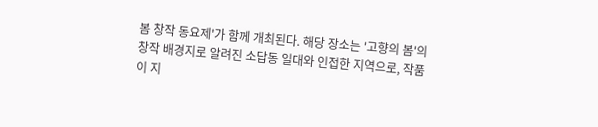봄 창작 동요제'가 함께 개최된다. 해당 장소는 '고향의 봄'의 창작 배경지로 알려진 소답동 일대와 인접한 지역으로, 작품이 지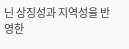닌 상징성과 지역성을 반영한